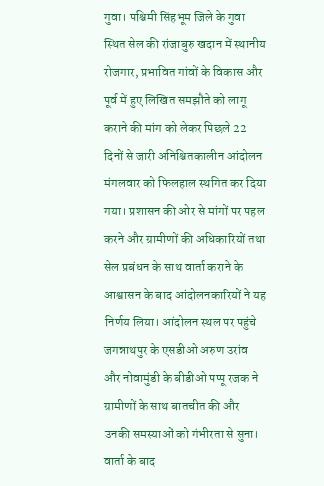गुवा। पश्चिमी सिंहभूम जिले के गुवा स्थित सेल की रांजाबुरु खदान में स्थानीय रोजगार, प्रभावित गांवों के विकास और पूर्व में हुए लिखित समझौते को लागू कराने की मांग को लेकर पिछले 22 दिनों से जारी अनिश्चितकालीन आंदोलन मंगलवार को फिलहाल स्थगित कर दिया गया। प्रशासन की ओर से मांगों पर पहल करने और ग्रामीणों की अधिकारियों तथा सेल प्रबंधन के साथ वार्ता कराने के आश्वासन के बाद आंदोलनकारियों ने यह निर्णय लिया। आंदोलन स्थल पर पहुंचे जगन्नाथपुर के एसडीओ अरुण उरांव और नोवामुंडी के बीडीओ पप्पू रजक ने ग्रामीणों के साथ बातचीत की और उनकी समस्याओं को गंभीरता से सुना। वार्ता के बाद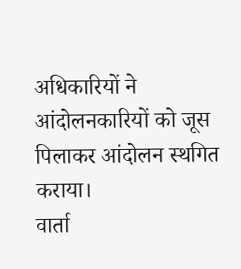अधिकारियों ने आंदोलनकारियों को जूस पिलाकर आंदोलन स्थगित कराया।
वार्ता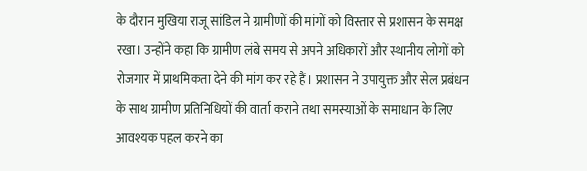के दौरान मुखिया राजू सांडिल ने ग्रामीणों की मांगों को विस्तार से प्रशासन के समक्ष रखा। उन्होंने कहा कि ग्रामीण लंबे समय से अपने अधिकारों और स्थानीय लोगों को रोजगार में प्राथमिकता देने की मांग कर रहे हैं। प्रशासन ने उपायुक्त और सेल प्रबंधन के साथ ग्रामीण प्रतिनिधियों की वार्ता कराने तथा समस्याओं के समाधान के लिए आवश्यक पहल करने का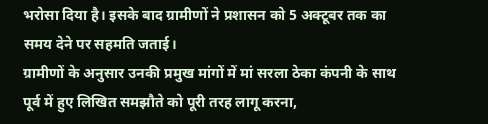भरोसा दिया है। इसके बाद ग्रामीणों ने प्रशासन को 5 अक्टूबर तक का समय देने पर सहमति जताई।
ग्रामीणों के अनुसार उनकी प्रमुख मांगों में मां सरला ठेका कंपनी के साथ पूर्व में हुए लिखित समझौते को पूरी तरह लागू करना,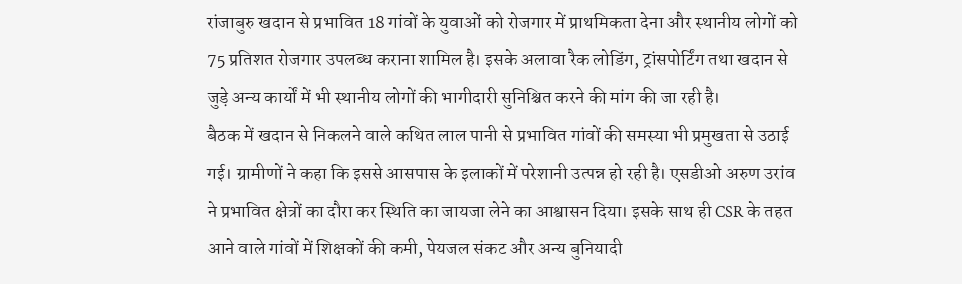रांजाबुरु खदान से प्रभावित 18 गांवों के युवाओं को रोजगार में प्राथमिकता देना और स्थानीय लोगों को 75 प्रतिशत रोजगार उपलब्ध कराना शामिल है। इसके अलावा रैक लोडिंग, ट्रांसपोर्टिंग तथा खदान से जुड़े अन्य कार्यों में भी स्थानीय लोगों की भागीदारी सुनिश्चित करने की मांग की जा रही है।
बैठक में खदान से निकलने वाले कथित लाल पानी से प्रभावित गांवों की समस्या भी प्रमुखता से उठाई गई। ग्रामीणों ने कहा कि इससे आसपास के इलाकों में परेशानी उत्पन्न हो रही है। एसडीओ अरुण उरांव ने प्रभावित क्षेत्रों का दौरा कर स्थिति का जायजा लेने का आश्वासन दिया। इसके साथ ही CSR के तहत आने वाले गांवों में शिक्षकों की कमी, पेयजल संकट और अन्य बुनियादी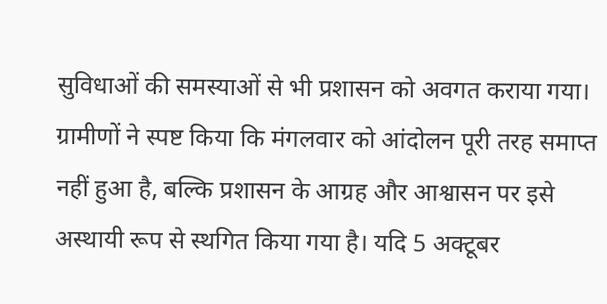सुविधाओं की समस्याओं से भी प्रशासन को अवगत कराया गया।
ग्रामीणों ने स्पष्ट किया कि मंगलवार को आंदोलन पूरी तरह समाप्त नहीं हुआ है, बल्कि प्रशासन के आग्रह और आश्वासन पर इसे अस्थायी रूप से स्थगित किया गया है। यदि 5 अक्टूबर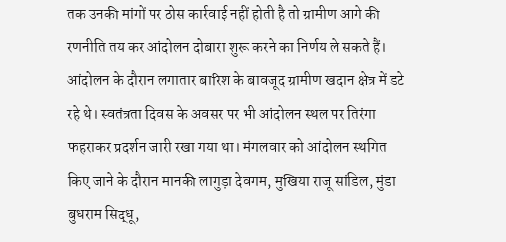तक उनकी मांगों पर ठोस कार्रवाई नहीं होती है तो ग्रामीण आगे की रणनीति तय कर आंदोलन दोबारा शुरू करने का निर्णय ले सकते हैं।
आंदोलन के दौरान लगातार बारिश के बावजूद ग्रामीण खदान क्षेत्र में डटे रहे थे। स्वतंत्रता दिवस के अवसर पर भी आंदोलन स्थल पर तिरंगा फहराकर प्रदर्शन जारी रखा गया था। मंगलवार को आंदोलन स्थगित किए जाने के दौरान मानकी लागुड़ा देवगम, मुखिया राजू सांडिल, मुंडा बुधराम सिद्धू,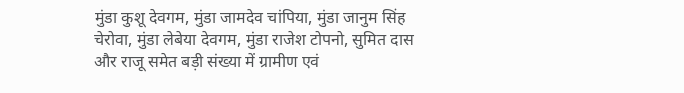मुंडा कुशू देवगम, मुंडा जामदेव चांपिया, मुंडा जानुम सिंह चेरोवा, मुंडा लेबेया देवगम, मुंडा राजेश टोपनो, सुमित दास और राजू समेत बड़ी संख्या में ग्रामीण एवं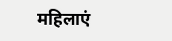महिलाएं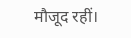मौजूद रहीं।